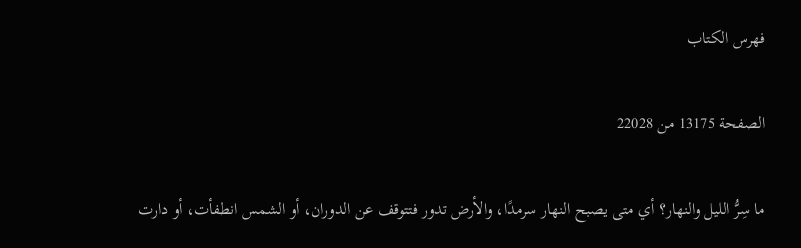فهرس الكتاب

الصفحة 13175 من 22028

ما سِرُّ الليل والنهار؟ أي متى يصبح النهار سرمدًا، والأرض تدور فتتوقف عن الدوران، أو الشمس انطفأت، أو دارت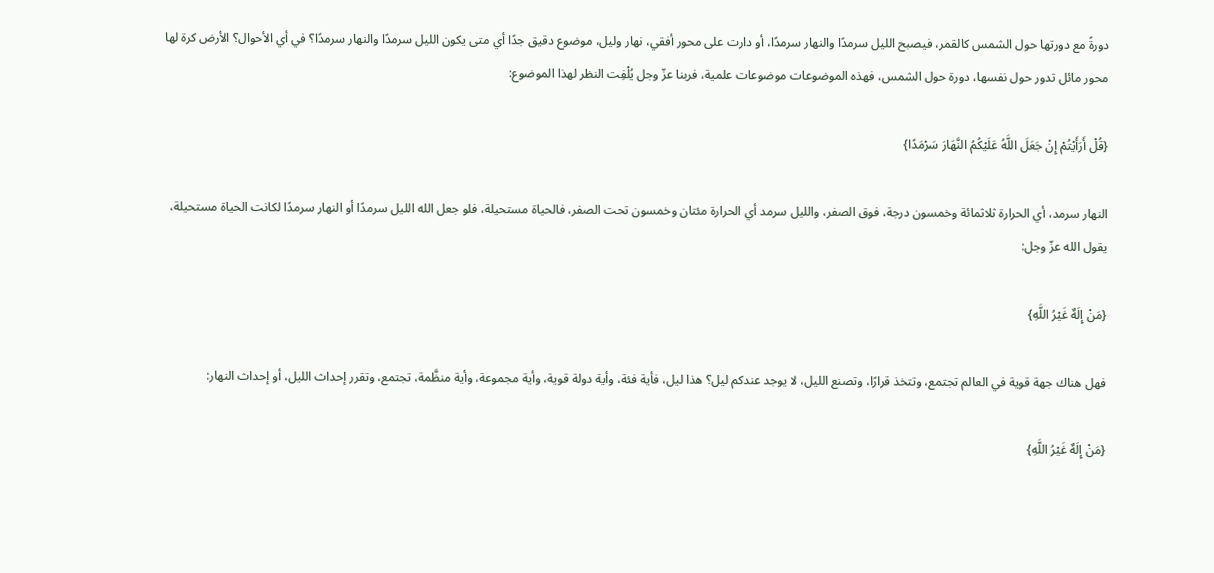دورةً مع دورتها حول الشمس كالقمر، فيصبح الليل سرمدًا والنهار سرمدًا، أو دارت على محور أفقي، نهار وليل، موضوع دقيق جدًا أي متى يكون الليل سرمدًا والنهار سرمدًا؟ في أي الأحوال؟ الأرض كرة لها محور مائل تدور حول نفسها، دورة حول الشمس، فهذه الموضوعات موضوعات علمية، فربنا عزّ وجل يُلْفِت النظر لهذا الموضوع:

{قُلْ أَرَأَيْتُمْ إِنْ جَعَلَ اللَّهُ عَلَيْكُمُ النَّهَارَ سَرْمَدًا}

النهار سرمد، أي الحرارة ثلاثمائة وخمسون درجة، فوق الصفر، والليل سرمد أي الحرارة مئتان وخمسون تحت الصفر، فالحياة مستحيلة، فلو جعل الله الليل سرمدًا أو النهار سرمدًا لكانت الحياة مستحيلة، يقول الله عزّ وجل:

{مَنْ إِلَهٌ غَيْرُ اللَّهِ}

فهل هناك جهة قوية في العالم تجتمع، وتتخذ قرارًا، وتصنع الليل، لا يوجد عندكم ليل؟ هذا ليل، فأية فئة، وأية دولة قوية، وأية مجموعة، وأية منظَّمة، تجتمع، وتقرر إحداث الليل، أو إحداث النهار:

{مَنْ إِلَهٌ غَيْرُ اللَّهِ}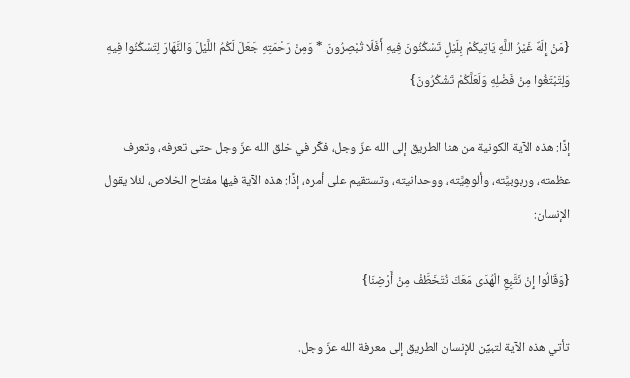{مَنْ إِلَهٌ غَيْرُ اللَّهِ يَاتِيكُمْ بِلَيْلٍ تَسْكُنُونَ فِيهِ أَفَلَا تُبْصِرُونَ * وَمِنْ رَحْمَتِهِ جَعَلَ لَكُمُ اللَّيْلَ وَالنَّهَارَ لِتَسْكُنُوا فِيهِ وَلِتَبْتَغُوا مِنْ فَضْلِهِ وَلَعَلَّكُمْ تَشْكُرُونَ}

إذًا: هذه الآية الكونية من هنا الطريق إلى الله عزّ وجل، فكِّر في خلق الله عزّ وجل حتى تعرفه، وتعرف عظمته، وربوبيَّته، وألوهِيَّته، ووحدانيته، وتستقيم على أمره، إذًا: هذه الآية فيها مفتاح الخلاص، لئلا يقول الإنسان:

{وَقَالُوا إِنْ نَتَّبِعِ الْهُدَى مَعَكَ نُتَخَطَّفْ مِنْ أَرْضِنَا}

تأتي هذه الآية لتبيِّن للإنسان الطريق إلى معرفة الله عزّ وجل.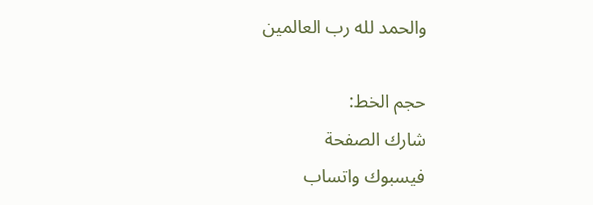والحمد لله رب العالمين

حجم الخط:
شارك الصفحة
فيسبوك واتساب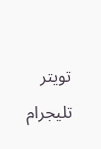تويتر تليجرام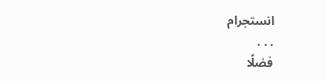انستجرام
. . .
فضلًا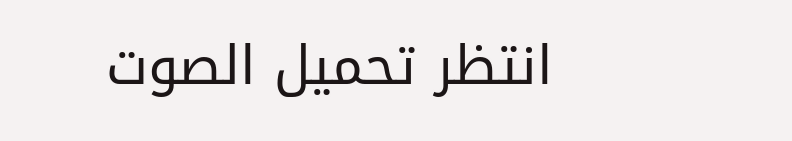انتظر تحميل الصوت